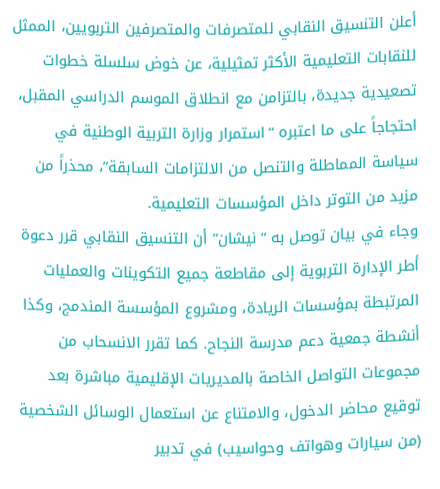أعلن التنسيق النقابي للمتصرفات والمتصرفين التربويين، الممثل للنقابات التعليمية الأكثر تمثيلية، عن خوض سلسلة خطوات تصعيدية جديدة، بالتزامن مع انطلاق الموسم الدراسي المقبل، احتجاجاً على ما اعتبره “استمرار وزارة التربية الوطنية في سياسة المماطلة والتنصل من الالتزامات السابقة”، محذراً من مزيد من التوتر داخل المؤسسات التعليمية.
وجاء في بيان توصل به “نيشان” أن التنسيق النقابي قرر دعوة أطر الإدارة التربوية إلى مقاطعة جميع التكوينات والعمليات المرتبطة بمؤسسات الريادة، ومشروع المؤسسة المندمج، وكذا أنشطة جمعية دعم مدرسة النجاح. كما تقرر الانسحاب من مجموعات التواصل الخاصة بالمديريات الإقليمية مباشرة بعد توقيع محاضر الدخول، والامتناع عن استعمال الوسائل الشخصية (من سيارات وهواتف وحواسيب) في تدبير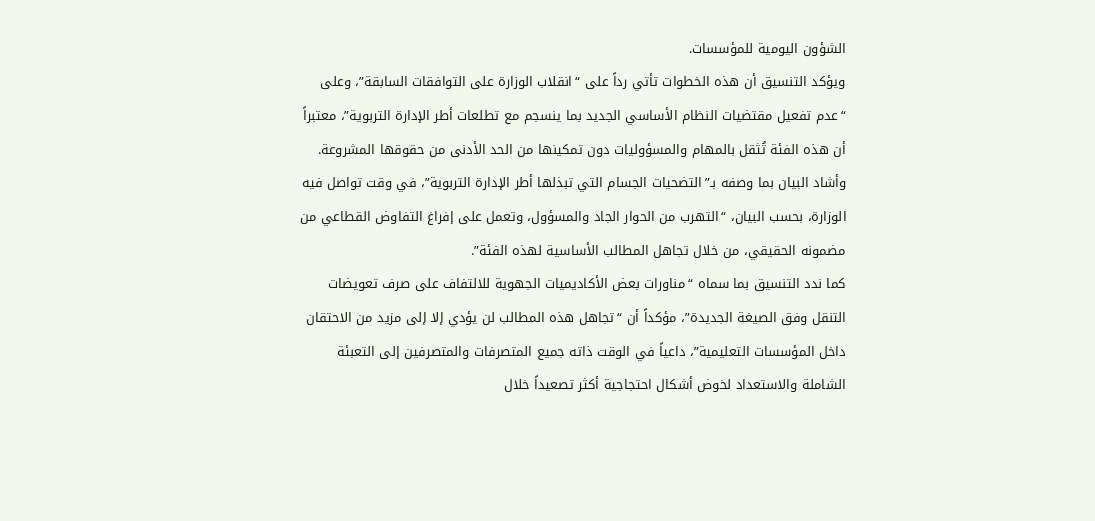الشؤون اليومية للمؤسسات.
ويؤكد التنسيق أن هذه الخطوات تأتي رداً على “انقلاب الوزارة على التوافقات السابقة”، وعلى “عدم تفعيل مقتضيات النظام الأساسي الجديد بما ينسجم مع تطلعات أطر الإدارة التربوية”، معتبراً أن هذه الفئة تُثقل بالمهام والمسؤوليات دون تمكينها من الحد الأدنى من حقوقها المشروعة.
وأشاد البيان بما وصفه بـ”التضحيات الجسام التي تبذلها أطر الإدارة التربوية”، في وقت تواصل فيه الوزارة، بحسب البيان، “التهرب من الحوار الجاد والمسؤول، وتعمل على إفراغ التفاوض القطاعي من مضمونه الحقيقي، من خلال تجاهل المطالب الأساسية لهذه الفئة”.
كما ندد التنسيق بما سماه “مناورات بعض الأكاديميات الجهوية للالتفاف على صرف تعويضات التنقل وفق الصيغة الجديدة”، مؤكداً أن “تجاهل هذه المطالب لن يؤدي إلا إلى مزيد من الاحتقان داخل المؤسسات التعليمية”، داعياً في الوقت ذاته جميع المتصرفات والمتصرفين إلى التعبئة الشاملة والاستعداد لخوض أشكال احتجاجية أكثر تصعيداً خلال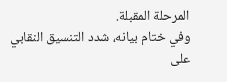المرحلة المقبلة.
وفي ختام بيانه، شدد التنسيق النقابي على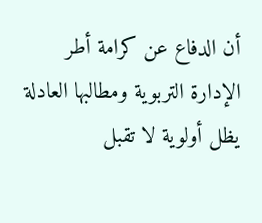أن الدفاع عن كرامة أطر الإدارة التربوية ومطالبها العادلة يظل أولوية لا تقبل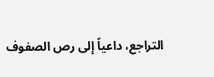التراجع، داعياً إلى رص الصفوف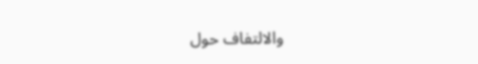والالتفاف حول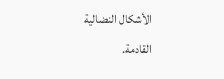الأشكال النضالية القادمة.